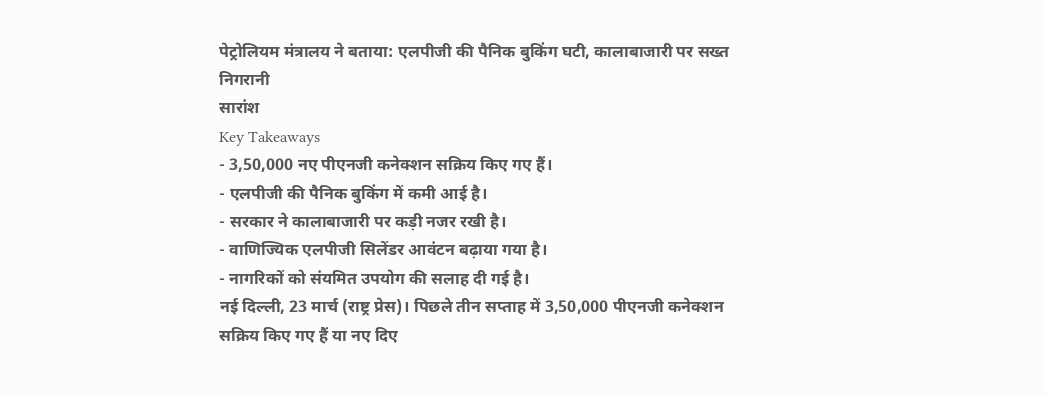पेट्रोलियम मंत्रालय ने बताया: एलपीजी की पैनिक बुकिंग घटी, कालाबाजारी पर सख्त निगरानी
सारांश
Key Takeaways
- 3,50,000 नए पीएनजी कनेक्शन सक्रिय किए गए हैं।
- एलपीजी की पैनिक बुकिंग में कमी आई है।
- सरकार ने कालाबाजारी पर कड़ी नजर रखी है।
- वाणिज्यिक एलपीजी सिलेंडर आवंटन बढ़ाया गया है।
- नागरिकों को संयमित उपयोग की सलाह दी गई है।
नई दिल्ली, 23 मार्च (राष्ट्र प्रेस)। पिछले तीन सप्ताह में 3,50,000 पीएनजी कनेक्शन सक्रिय किए गए हैं या नए दिए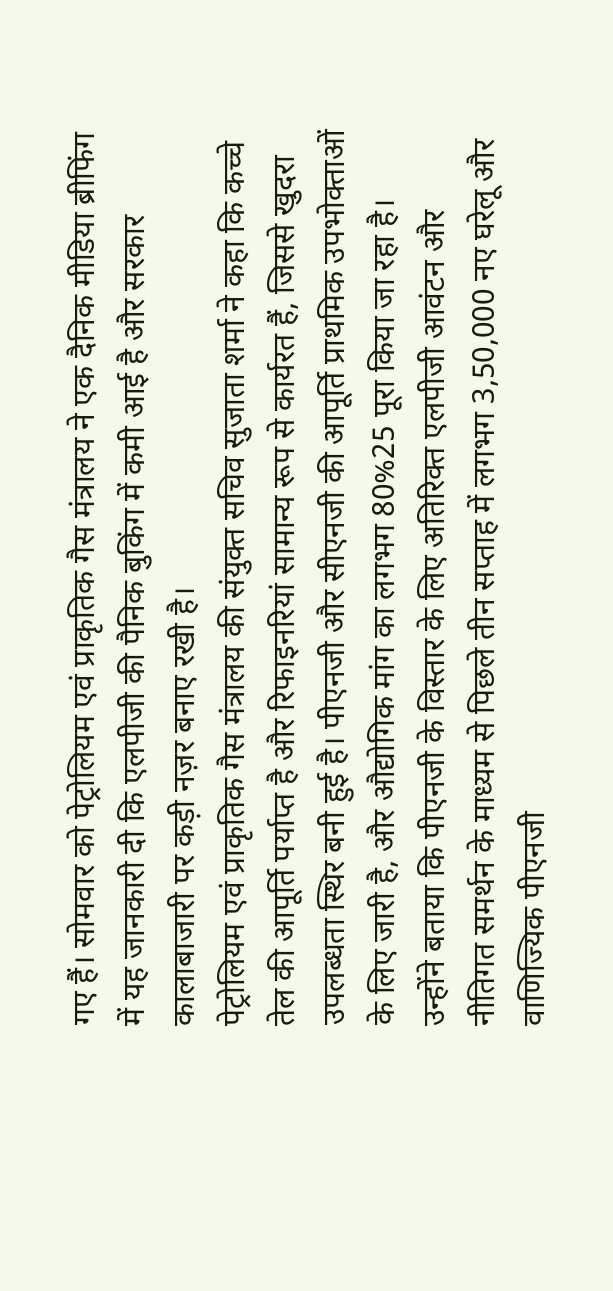गए हैं। सोमवार को पेट्रोलियम एवं प्राकृतिक गैस मंत्रालय ने एक दैनिक मीडिया ब्रीफिंग में यह जानकारी दी कि एलपीजी की पैनिक बुकिंग में कमी आई है और सरकार कालाबाजारी पर कड़ी नज़र बनाए रखी है।
पेट्रोलियम एवं प्राकृतिक गैस मंत्रालय की संयुक्त सचिव सुजाता शर्मा ने कहा कि कच्चे तेल की आपूर्ति पर्याप्त है और रिफाइनरियां सामान्य रूप से कार्यरत हैं, जिससे खुदरा उपलब्धता स्थिर बनी हुई है। पीएनजी और सीएनजी की आपूर्ति प्राथमिक उपभोक्ताओं के लिए जारी है, और औद्योगिक मांग का लगभग 80%25 पूरा किया जा रहा है।
उन्होंने बताया कि पीएनजी के विस्तार के लिए अतिरिक्त एलपीजी आवंटन और नीतिगत समर्थन के माध्यम से पिछले तीन सप्ताह में लगभग 3,50,000 नए घरेलू और वाणिज्यिक पीएनजी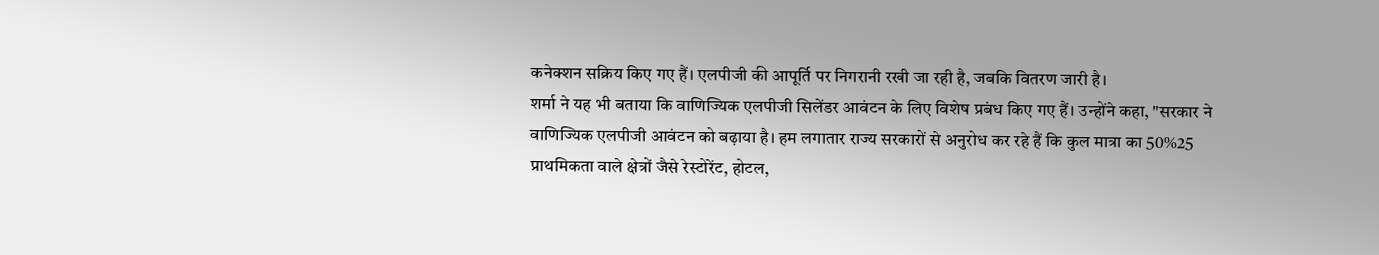कनेक्शन सक्रिय किए गए हैं। एलपीजी की आपूर्ति पर निगरानी रखी जा रही है, जबकि वितरण जारी है।
शर्मा ने यह भी बताया कि वाणिज्यिक एलपीजी सिलेंडर आवंटन के लिए विशेष प्रबंध किए गए हैं। उन्होंने कहा, "सरकार ने वाणिज्यिक एलपीजी आवंटन को बढ़ाया है। हम लगातार राज्य सरकारों से अनुरोध कर रहे हैं कि कुल मात्रा का 50%25 प्राथमिकता वाले क्षेत्रों जैसे रेस्टोरेंट, होटल,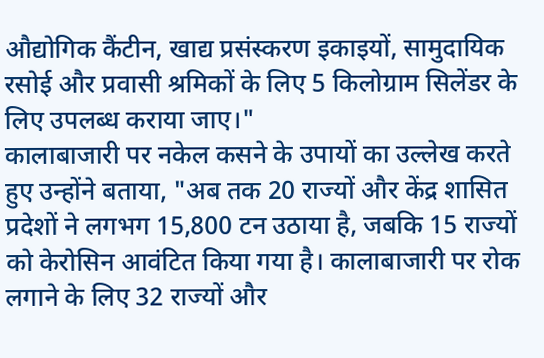औद्योगिक कैंटीन, खाद्य प्रसंस्करण इकाइयों, सामुदायिक रसोई और प्रवासी श्रमिकों के लिए 5 किलोग्राम सिलेंडर के लिए उपलब्ध कराया जाए।"
कालाबाजारी पर नकेल कसने के उपायों का उल्लेख करते हुए उन्होंने बताया, "अब तक 20 राज्यों और केंद्र शासित प्रदेशों ने लगभग 15,800 टन उठाया है, जबकि 15 राज्यों को केरोसिन आवंटित किया गया है। कालाबाजारी पर रोक लगाने के लिए 32 राज्यों और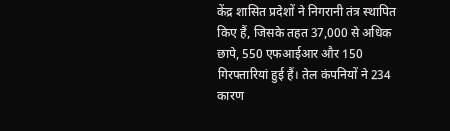केंद्र शासित प्रदेशों ने निगरानी तंत्र स्थापित किए हैं, जिसके तहत 37,000 से अधिक छापे, 550 एफआईआर और 150 गिरफ्तारियां हुई हैं। तेल कंपनियों ने 234 कारण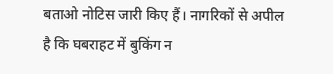बताओ नोटिस जारी किए हैं। नागरिकों से अपील है कि घबराहट में बुकिंग न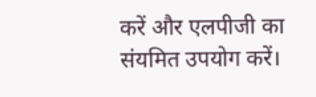करें और एलपीजी का संयमित उपयोग करें।